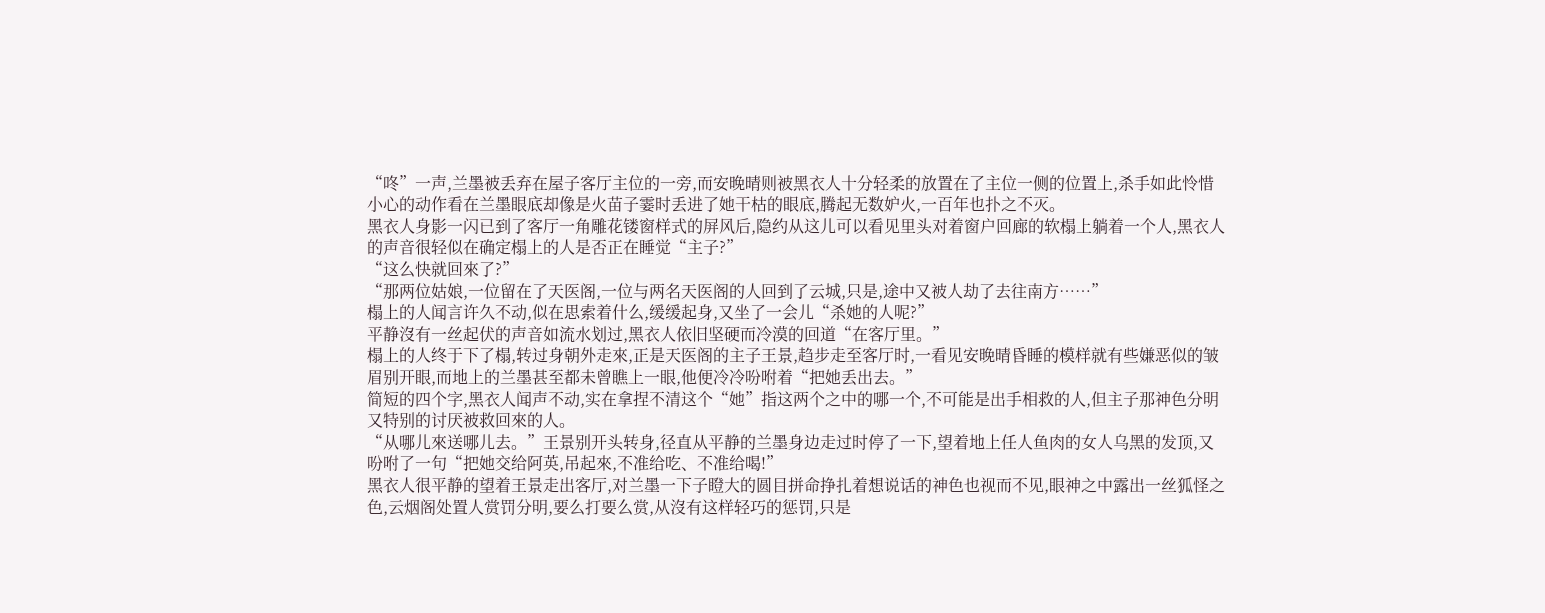“咚”一声,兰墨被丢弃在屋子客厅主位的一旁,而安晚晴则被黑衣人十分轻柔的放置在了主位一侧的位置上,杀手如此怜惜小心的动作看在兰墨眼底却像是火苗子霎时丢进了她干枯的眼底,腾起无数妒火,一百年也扑之不灭。
黑衣人身影一闪已到了客厅一角雕花镂窗样式的屏风后,隐约从这儿可以看见里头对着窗户回廊的软榻上躺着一个人,黑衣人的声音很轻似在确定榻上的人是否正在睡觉“主子?”
“这么快就回來了?”
“那两位姑娘,一位留在了天医阁,一位与两名天医阁的人回到了云城,只是,途中又被人劫了去往南方……”
榻上的人闻言许久不动,似在思索着什么,缓缓起身,又坐了一会儿“杀她的人呢?”
平静沒有一丝起伏的声音如流水划过,黑衣人依旧坚硬而冷漠的回道“在客厅里。”
榻上的人终于下了榻,转过身朝外走來,正是天医阁的主子王景,趋步走至客厅时,一看见安晚晴昏睡的模样就有些嫌恶似的皱眉别开眼,而地上的兰墨甚至都未曾瞧上一眼,他便冷冷吩咐着“把她丢出去。”
简短的四个字,黑衣人闻声不动,实在拿捏不清这个“她”指这两个之中的哪一个,不可能是出手相救的人,但主子那神色分明又特别的讨厌被救回來的人。
“从哪儿來送哪儿去。”王景别开头转身,径直从平静的兰墨身边走过时停了一下,望着地上任人鱼肉的女人乌黑的发顶,又吩咐了一句“把她交给阿英,吊起來,不准给吃、不准给喝!”
黑衣人很平静的望着王景走出客厅,对兰墨一下子瞪大的圆目拼命挣扎着想说话的神色也视而不见,眼神之中露出一丝狐怪之色,云烟阁处置人赏罚分明,要么打要么赏,从沒有这样轻巧的惩罚,只是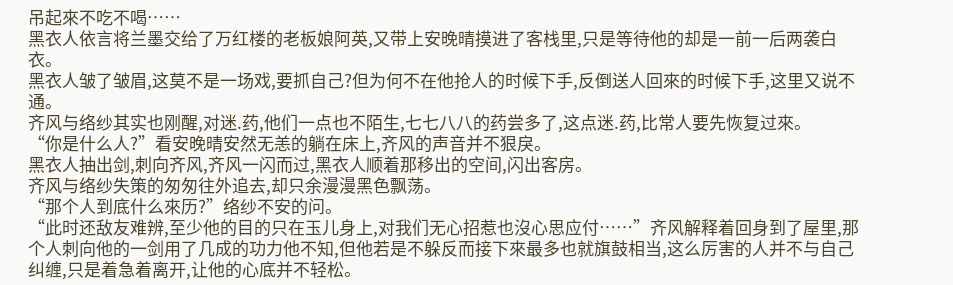吊起來不吃不喝……
黑衣人依言将兰墨交给了万红楼的老板娘阿英,又带上安晚晴摸进了客栈里,只是等待他的却是一前一后两袭白衣。
黑衣人皱了皱眉,这莫不是一场戏,要抓自己?但为何不在他抢人的时候下手,反倒送人回來的时候下手,这里又说不通。
齐风与络纱其实也刚醒,对迷.药,他们一点也不陌生,七七八八的药尝多了,这点迷.药,比常人要先恢复过來。
“你是什么人?”看安晚晴安然无恙的躺在床上,齐风的声音并不狠戾。
黑衣人抽出剑,刺向齐风,齐风一闪而过,黑衣人顺着那移出的空间,闪出客房。
齐风与络纱失策的匆匆往外追去,却只余漫漫黑色飘荡。
“那个人到底什么來历?”络纱不安的问。
“此时还敌友难辨,至少他的目的只在玉儿身上,对我们无心招惹也沒心思应付……”齐风解释着回身到了屋里,那个人刺向他的一剑用了几成的功力他不知,但他若是不躲反而接下來最多也就旗鼓相当,这么厉害的人并不与自己纠缠,只是着急着离开,让他的心底并不轻松。